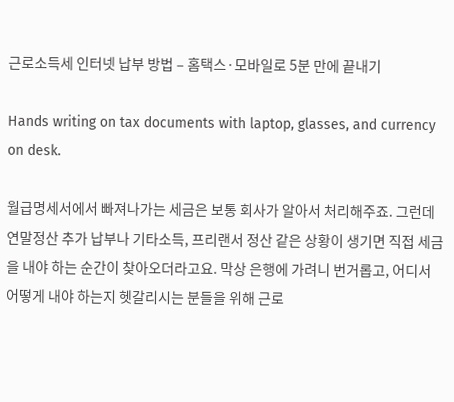근로소득세 인터넷 납부 방법 – 홈택스·모바일로 5분 만에 끝내기

Hands writing on tax documents with laptop, glasses, and currency on desk.

월급명세서에서 빠져나가는 세금은 보통 회사가 알아서 처리해주죠. 그런데 연말정산 추가 납부나 기타소득, 프리랜서 정산 같은 상황이 생기면 직접 세금을 내야 하는 순간이 찾아오더라고요. 막상 은행에 가려니 번거롭고, 어디서 어떻게 내야 하는지 헷갈리시는 분들을 위해 근로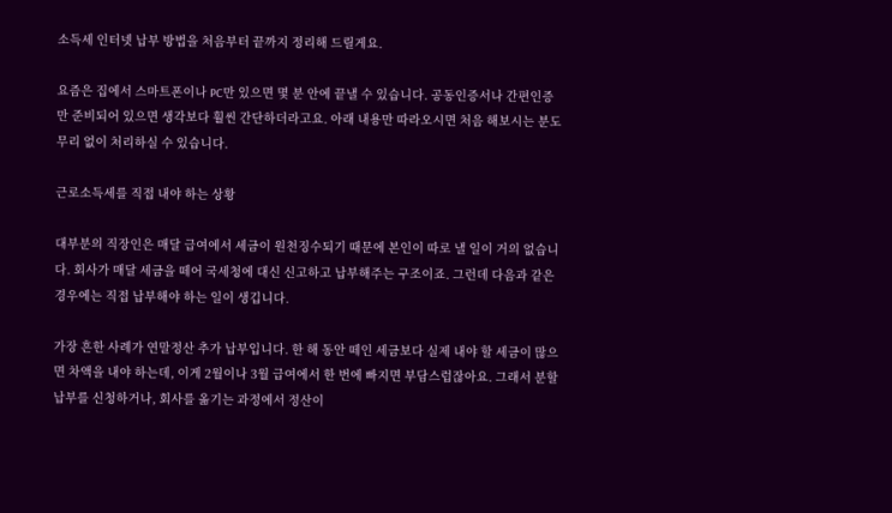소득세 인터넷 납부 방법을 처음부터 끝까지 정리해 드릴게요.

요즘은 집에서 스마트폰이나 PC만 있으면 몇 분 안에 끝낼 수 있습니다. 공동인증서나 간편인증만 준비되어 있으면 생각보다 훨씬 간단하더라고요. 아래 내용만 따라오시면 처음 해보시는 분도 무리 없이 처리하실 수 있습니다.

근로소득세를 직접 내야 하는 상황

대부분의 직장인은 매달 급여에서 세금이 원천징수되기 때문에 본인이 따로 낼 일이 거의 없습니다. 회사가 매달 세금을 떼어 국세청에 대신 신고하고 납부해주는 구조이죠. 그런데 다음과 같은 경우에는 직접 납부해야 하는 일이 생깁니다.

가장 흔한 사례가 연말정산 추가 납부입니다. 한 해 동안 떼인 세금보다 실제 내야 할 세금이 많으면 차액을 내야 하는데, 이게 2월이나 3월 급여에서 한 번에 빠지면 부담스럽잖아요. 그래서 분할 납부를 신청하거나, 회사를 옮기는 과정에서 정산이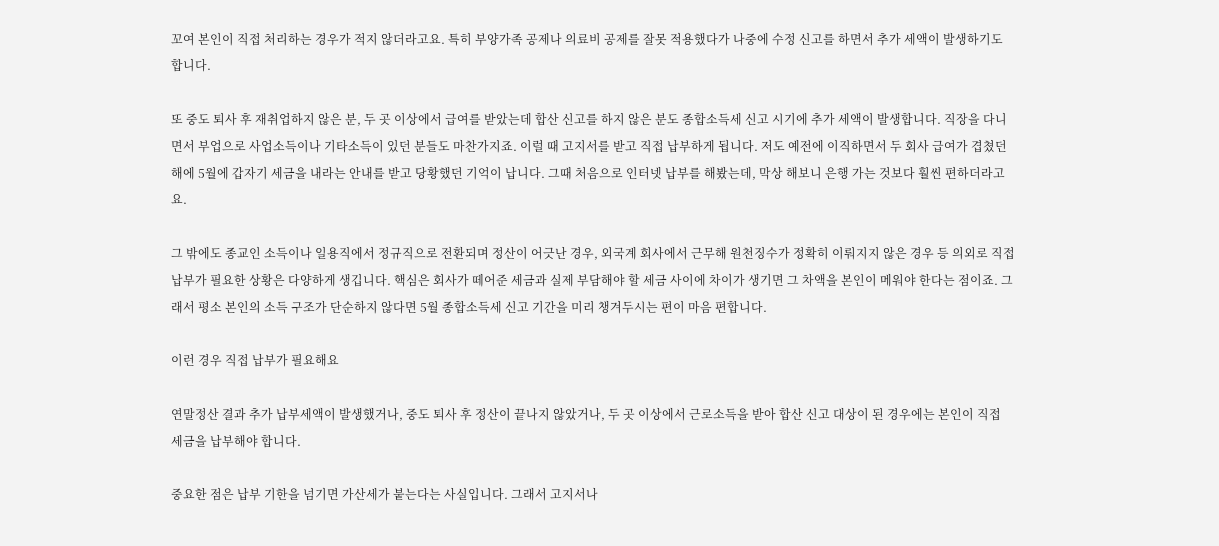꼬여 본인이 직접 처리하는 경우가 적지 않더라고요. 특히 부양가족 공제나 의료비 공제를 잘못 적용했다가 나중에 수정 신고를 하면서 추가 세액이 발생하기도 합니다.

또 중도 퇴사 후 재취업하지 않은 분, 두 곳 이상에서 급여를 받았는데 합산 신고를 하지 않은 분도 종합소득세 신고 시기에 추가 세액이 발생합니다. 직장을 다니면서 부업으로 사업소득이나 기타소득이 있던 분들도 마찬가지죠. 이럴 때 고지서를 받고 직접 납부하게 됩니다. 저도 예전에 이직하면서 두 회사 급여가 겹쳤던 해에 5월에 갑자기 세금을 내라는 안내를 받고 당황했던 기억이 납니다. 그때 처음으로 인터넷 납부를 해봤는데, 막상 해보니 은행 가는 것보다 훨씬 편하더라고요.

그 밖에도 종교인 소득이나 일용직에서 정규직으로 전환되며 정산이 어긋난 경우, 외국계 회사에서 근무해 원천징수가 정확히 이뤄지지 않은 경우 등 의외로 직접 납부가 필요한 상황은 다양하게 생깁니다. 핵심은 회사가 떼어준 세금과 실제 부담해야 할 세금 사이에 차이가 생기면 그 차액을 본인이 메워야 한다는 점이죠. 그래서 평소 본인의 소득 구조가 단순하지 않다면 5월 종합소득세 신고 기간을 미리 챙겨두시는 편이 마음 편합니다.

이런 경우 직접 납부가 필요해요

연말정산 결과 추가 납부세액이 발생했거나, 중도 퇴사 후 정산이 끝나지 않았거나, 두 곳 이상에서 근로소득을 받아 합산 신고 대상이 된 경우에는 본인이 직접 세금을 납부해야 합니다.

중요한 점은 납부 기한을 넘기면 가산세가 붙는다는 사실입니다. 그래서 고지서나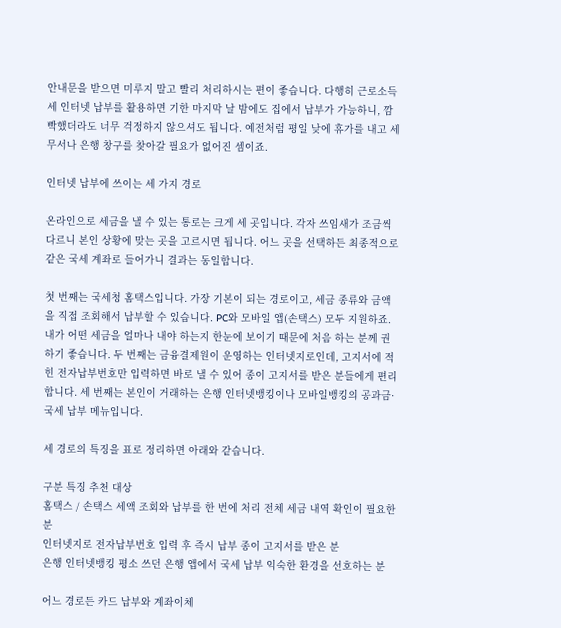안내문을 받으면 미루지 말고 빨리 처리하시는 편이 좋습니다. 다행히 근로소득세 인터넷 납부를 활용하면 기한 마지막 날 밤에도 집에서 납부가 가능하니, 깜빡했더라도 너무 걱정하지 않으셔도 됩니다. 예전처럼 평일 낮에 휴가를 내고 세무서나 은행 창구를 찾아갈 필요가 없어진 셈이죠.

인터넷 납부에 쓰이는 세 가지 경로

온라인으로 세금을 낼 수 있는 통로는 크게 세 곳입니다. 각자 쓰임새가 조금씩 다르니 본인 상황에 맞는 곳을 고르시면 됩니다. 어느 곳을 선택하든 최종적으로 같은 국세 계좌로 들어가니 결과는 동일합니다.

첫 번째는 국세청 홈택스입니다. 가장 기본이 되는 경로이고, 세금 종류와 금액을 직접 조회해서 납부할 수 있습니다. PC와 모바일 앱(손택스) 모두 지원하죠. 내가 어떤 세금을 얼마나 내야 하는지 한눈에 보이기 때문에 처음 하는 분께 권하기 좋습니다. 두 번째는 금융결제원이 운영하는 인터넷지로인데, 고지서에 적힌 전자납부번호만 입력하면 바로 낼 수 있어 종이 고지서를 받은 분들에게 편리합니다. 세 번째는 본인이 거래하는 은행 인터넷뱅킹이나 모바일뱅킹의 공과금·국세 납부 메뉴입니다.

세 경로의 특징을 표로 정리하면 아래와 같습니다.

구분 특징 추천 대상
홈택스 / 손택스 세액 조회와 납부를 한 번에 처리 전체 세금 내역 확인이 필요한 분
인터넷지로 전자납부번호 입력 후 즉시 납부 종이 고지서를 받은 분
은행 인터넷뱅킹 평소 쓰던 은행 앱에서 국세 납부 익숙한 환경을 선호하는 분

어느 경로든 카드 납부와 계좌이체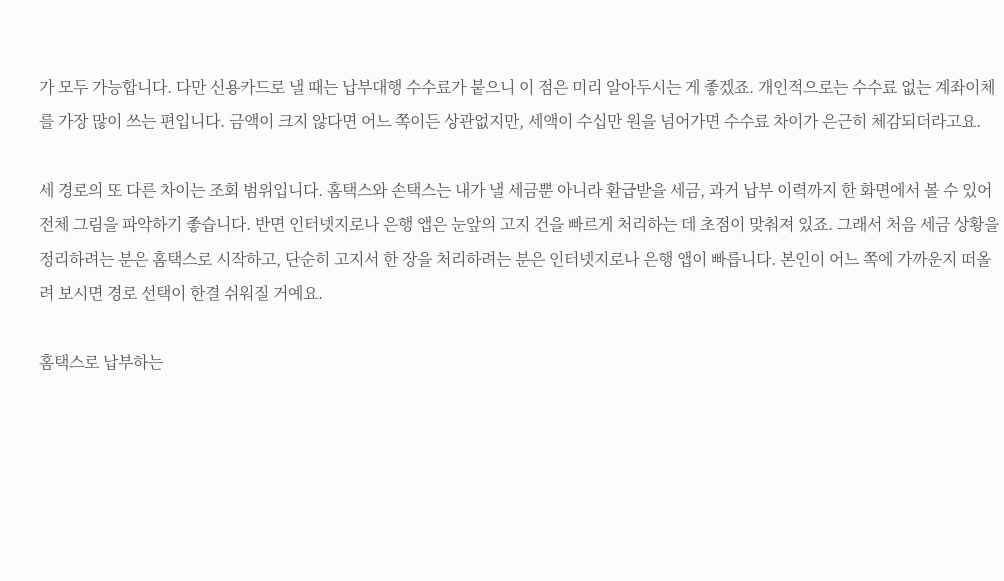가 모두 가능합니다. 다만 신용카드로 낼 때는 납부대행 수수료가 붙으니 이 점은 미리 알아두시는 게 좋겠죠. 개인적으로는 수수료 없는 계좌이체를 가장 많이 쓰는 편입니다. 금액이 크지 않다면 어느 쪽이든 상관없지만, 세액이 수십만 원을 넘어가면 수수료 차이가 은근히 체감되더라고요.

세 경로의 또 다른 차이는 조회 범위입니다. 홈택스와 손택스는 내가 낼 세금뿐 아니라 환급받을 세금, 과거 납부 이력까지 한 화면에서 볼 수 있어 전체 그림을 파악하기 좋습니다. 반면 인터넷지로나 은행 앱은 눈앞의 고지 건을 빠르게 처리하는 데 초점이 맞춰져 있죠. 그래서 처음 세금 상황을 정리하려는 분은 홈택스로 시작하고, 단순히 고지서 한 장을 처리하려는 분은 인터넷지로나 은행 앱이 빠릅니다. 본인이 어느 쪽에 가까운지 떠올려 보시면 경로 선택이 한결 쉬워질 거예요.

홈택스로 납부하는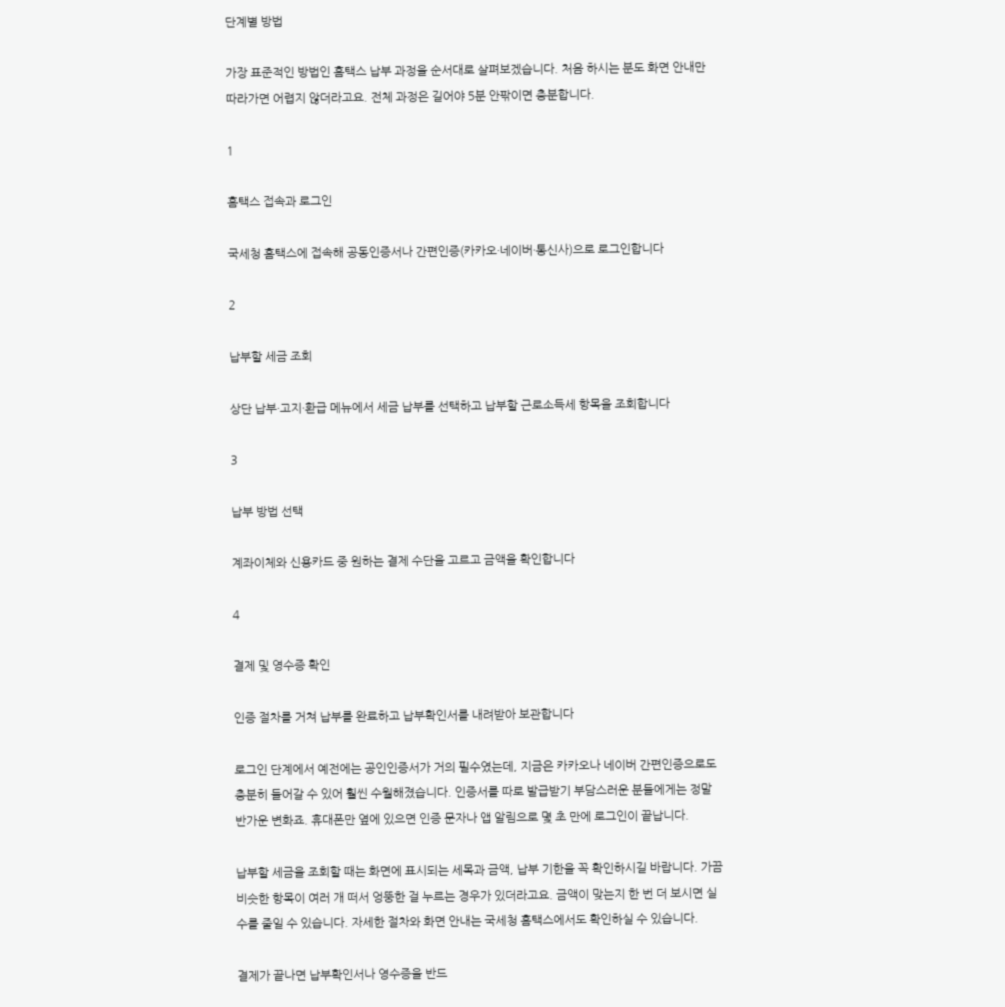단계별 방법

가장 표준적인 방법인 홈택스 납부 과정을 순서대로 살펴보겠습니다. 처음 하시는 분도 화면 안내만 따라가면 어렵지 않더라고요. 전체 과정은 길어야 5분 안팎이면 충분합니다.

1

홈택스 접속과 로그인

국세청 홈택스에 접속해 공동인증서나 간편인증(카카오·네이버·통신사)으로 로그인합니다

2

납부할 세금 조회

상단 납부·고지·환급 메뉴에서 세금 납부를 선택하고 납부할 근로소득세 항목을 조회합니다

3

납부 방법 선택

계좌이체와 신용카드 중 원하는 결제 수단을 고르고 금액을 확인합니다

4

결제 및 영수증 확인

인증 절차를 거쳐 납부를 완료하고 납부확인서를 내려받아 보관합니다

로그인 단계에서 예전에는 공인인증서가 거의 필수였는데, 지금은 카카오나 네이버 간편인증으로도 충분히 들어갈 수 있어 훨씬 수월해졌습니다. 인증서를 따로 발급받기 부담스러운 분들에게는 정말 반가운 변화죠. 휴대폰만 옆에 있으면 인증 문자나 앱 알림으로 몇 초 만에 로그인이 끝납니다.

납부할 세금을 조회할 때는 화면에 표시되는 세목과 금액, 납부 기한을 꼭 확인하시길 바랍니다. 가끔 비슷한 항목이 여러 개 떠서 엉뚱한 걸 누르는 경우가 있더라고요. 금액이 맞는지 한 번 더 보시면 실수를 줄일 수 있습니다. 자세한 절차와 화면 안내는 국세청 홈택스에서도 확인하실 수 있습니다.

결제가 끝나면 납부확인서나 영수증을 반드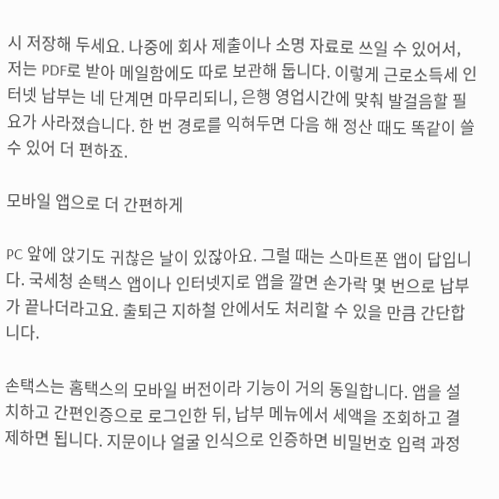시 저장해 두세요. 나중에 회사 제출이나 소명 자료로 쓰일 수 있어서, 저는 PDF로 받아 메일함에도 따로 보관해 둡니다. 이렇게 근로소득세 인터넷 납부는 네 단계면 마무리되니, 은행 영업시간에 맞춰 발걸음할 필요가 사라졌습니다. 한 번 경로를 익혀두면 다음 해 정산 때도 똑같이 쓸 수 있어 더 편하죠.

모바일 앱으로 더 간편하게

PC 앞에 앉기도 귀찮은 날이 있잖아요. 그럴 때는 스마트폰 앱이 답입니다. 국세청 손택스 앱이나 인터넷지로 앱을 깔면 손가락 몇 번으로 납부가 끝나더라고요. 출퇴근 지하철 안에서도 처리할 수 있을 만큼 간단합니다.

손택스는 홈택스의 모바일 버전이라 기능이 거의 동일합니다. 앱을 설치하고 간편인증으로 로그인한 뒤, 납부 메뉴에서 세액을 조회하고 결제하면 됩니다. 지문이나 얼굴 인식으로 인증하면 비밀번호 입력 과정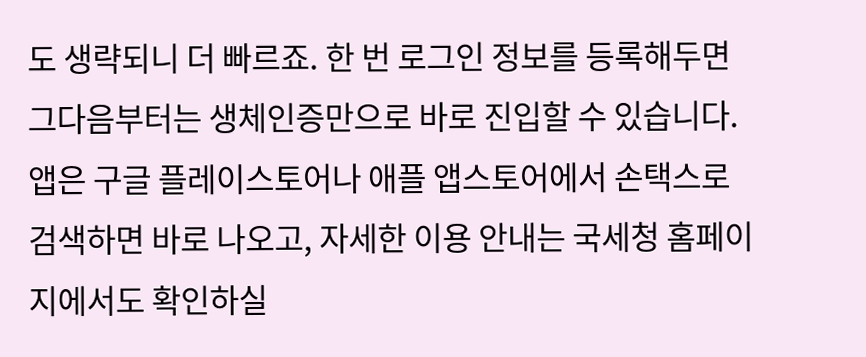도 생략되니 더 빠르죠. 한 번 로그인 정보를 등록해두면 그다음부터는 생체인증만으로 바로 진입할 수 있습니다. 앱은 구글 플레이스토어나 애플 앱스토어에서 손택스로 검색하면 바로 나오고, 자세한 이용 안내는 국세청 홈페이지에서도 확인하실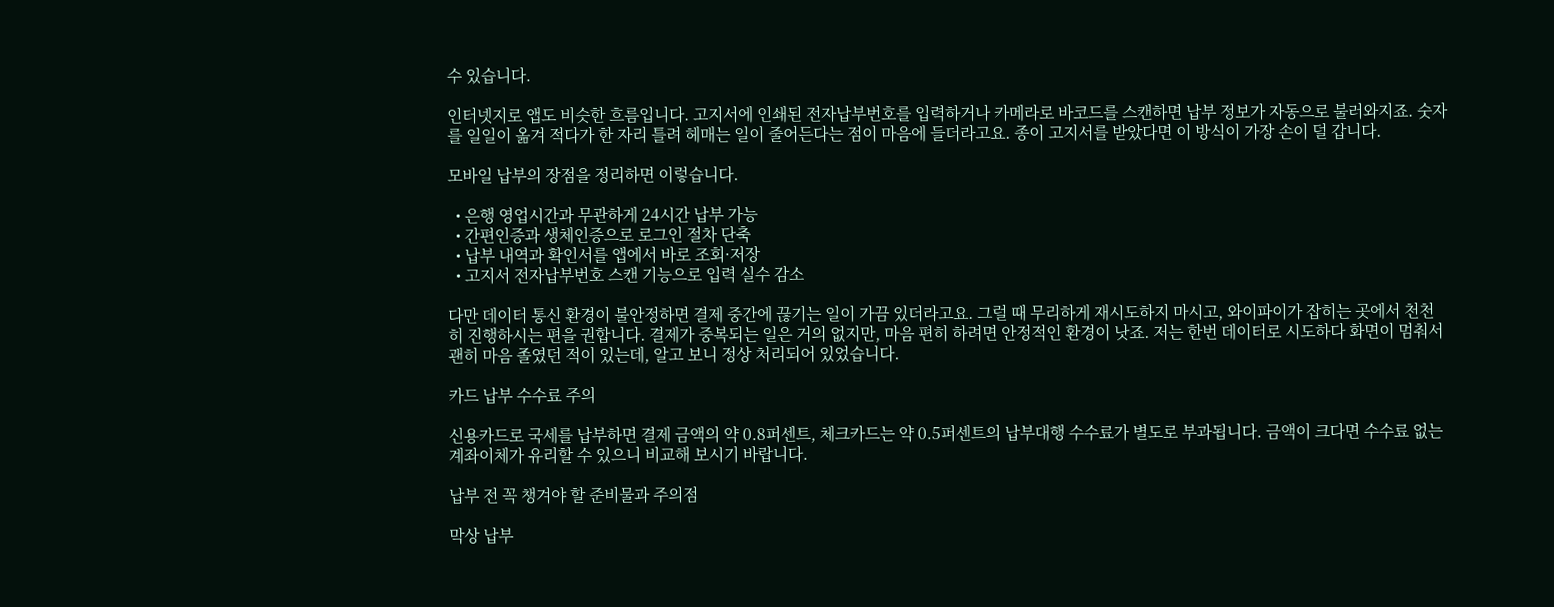수 있습니다.

인터넷지로 앱도 비슷한 흐름입니다. 고지서에 인쇄된 전자납부번호를 입력하거나 카메라로 바코드를 스캔하면 납부 정보가 자동으로 불러와지죠. 숫자를 일일이 옮겨 적다가 한 자리 틀려 헤매는 일이 줄어든다는 점이 마음에 들더라고요. 종이 고지서를 받았다면 이 방식이 가장 손이 덜 갑니다.

모바일 납부의 장점을 정리하면 이렇습니다.

  • 은행 영업시간과 무관하게 24시간 납부 가능
  • 간편인증과 생체인증으로 로그인 절차 단축
  • 납부 내역과 확인서를 앱에서 바로 조회·저장
  • 고지서 전자납부번호 스캔 기능으로 입력 실수 감소

다만 데이터 통신 환경이 불안정하면 결제 중간에 끊기는 일이 가끔 있더라고요. 그럴 때 무리하게 재시도하지 마시고, 와이파이가 잡히는 곳에서 천천히 진행하시는 편을 권합니다. 결제가 중복되는 일은 거의 없지만, 마음 편히 하려면 안정적인 환경이 낫죠. 저는 한번 데이터로 시도하다 화면이 멈춰서 괜히 마음 졸였던 적이 있는데, 알고 보니 정상 처리되어 있었습니다.

카드 납부 수수료 주의

신용카드로 국세를 납부하면 결제 금액의 약 0.8퍼센트, 체크카드는 약 0.5퍼센트의 납부대행 수수료가 별도로 부과됩니다. 금액이 크다면 수수료 없는 계좌이체가 유리할 수 있으니 비교해 보시기 바랍니다.

납부 전 꼭 챙겨야 할 준비물과 주의점

막상 납부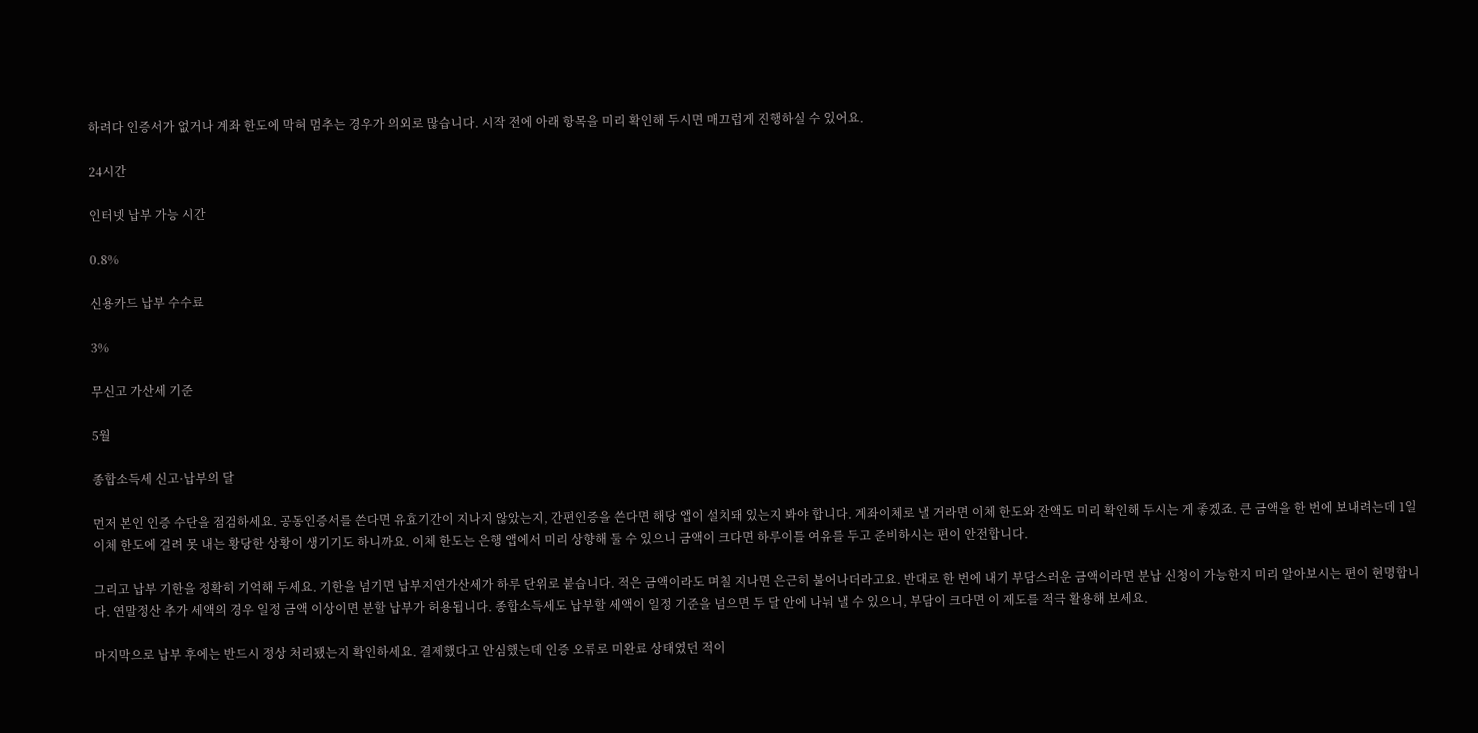하려다 인증서가 없거나 계좌 한도에 막혀 멈추는 경우가 의외로 많습니다. 시작 전에 아래 항목을 미리 확인해 두시면 매끄럽게 진행하실 수 있어요.

24시간

인터넷 납부 가능 시간

0.8%

신용카드 납부 수수료

3%

무신고 가산세 기준

5월

종합소득세 신고·납부의 달

먼저 본인 인증 수단을 점검하세요. 공동인증서를 쓴다면 유효기간이 지나지 않았는지, 간편인증을 쓴다면 해당 앱이 설치돼 있는지 봐야 합니다. 계좌이체로 낼 거라면 이체 한도와 잔액도 미리 확인해 두시는 게 좋겠죠. 큰 금액을 한 번에 보내려는데 1일 이체 한도에 걸려 못 내는 황당한 상황이 생기기도 하니까요. 이체 한도는 은행 앱에서 미리 상향해 둘 수 있으니 금액이 크다면 하루이틀 여유를 두고 준비하시는 편이 안전합니다.

그리고 납부 기한을 정확히 기억해 두세요. 기한을 넘기면 납부지연가산세가 하루 단위로 붙습니다. 적은 금액이라도 며칠 지나면 은근히 불어나더라고요. 반대로 한 번에 내기 부담스러운 금액이라면 분납 신청이 가능한지 미리 알아보시는 편이 현명합니다. 연말정산 추가 세액의 경우 일정 금액 이상이면 분할 납부가 허용됩니다. 종합소득세도 납부할 세액이 일정 기준을 넘으면 두 달 안에 나눠 낼 수 있으니, 부담이 크다면 이 제도를 적극 활용해 보세요.

마지막으로 납부 후에는 반드시 정상 처리됐는지 확인하세요. 결제했다고 안심했는데 인증 오류로 미완료 상태였던 적이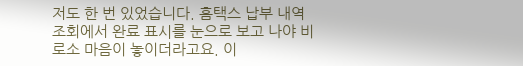저도 한 번 있었습니다. 홈택스 납부 내역 조회에서 완료 표시를 눈으로 보고 나야 비로소 마음이 놓이더라고요. 이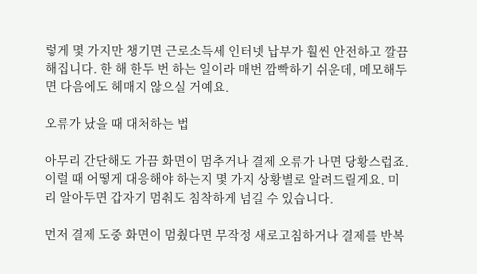렇게 몇 가지만 챙기면 근로소득세 인터넷 납부가 훨씬 안전하고 깔끔해집니다. 한 해 한두 번 하는 일이라 매번 깜빡하기 쉬운데, 메모해두면 다음에도 헤매지 않으실 거예요.

오류가 났을 때 대처하는 법

아무리 간단해도 가끔 화면이 멈추거나 결제 오류가 나면 당황스럽죠. 이럴 때 어떻게 대응해야 하는지 몇 가지 상황별로 알려드릴게요. 미리 알아두면 갑자기 멈춰도 침착하게 넘길 수 있습니다.

먼저 결제 도중 화면이 멈췄다면 무작정 새로고침하거나 결제를 반복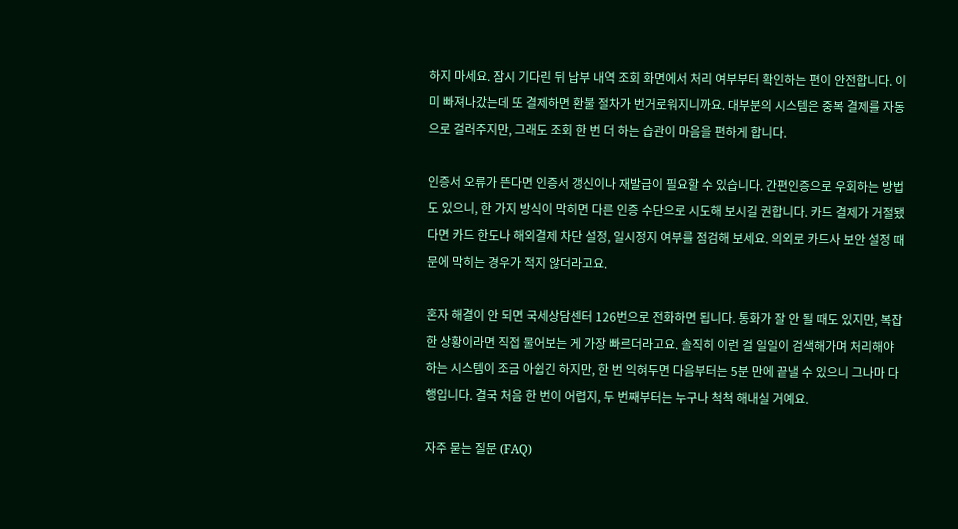하지 마세요. 잠시 기다린 뒤 납부 내역 조회 화면에서 처리 여부부터 확인하는 편이 안전합니다. 이미 빠져나갔는데 또 결제하면 환불 절차가 번거로워지니까요. 대부분의 시스템은 중복 결제를 자동으로 걸러주지만, 그래도 조회 한 번 더 하는 습관이 마음을 편하게 합니다.

인증서 오류가 뜬다면 인증서 갱신이나 재발급이 필요할 수 있습니다. 간편인증으로 우회하는 방법도 있으니, 한 가지 방식이 막히면 다른 인증 수단으로 시도해 보시길 권합니다. 카드 결제가 거절됐다면 카드 한도나 해외결제 차단 설정, 일시정지 여부를 점검해 보세요. 의외로 카드사 보안 설정 때문에 막히는 경우가 적지 않더라고요.

혼자 해결이 안 되면 국세상담센터 126번으로 전화하면 됩니다. 통화가 잘 안 될 때도 있지만, 복잡한 상황이라면 직접 물어보는 게 가장 빠르더라고요. 솔직히 이런 걸 일일이 검색해가며 처리해야 하는 시스템이 조금 아쉽긴 하지만, 한 번 익혀두면 다음부터는 5분 만에 끝낼 수 있으니 그나마 다행입니다. 결국 처음 한 번이 어렵지, 두 번째부터는 누구나 척척 해내실 거예요.

자주 묻는 질문 (FAQ)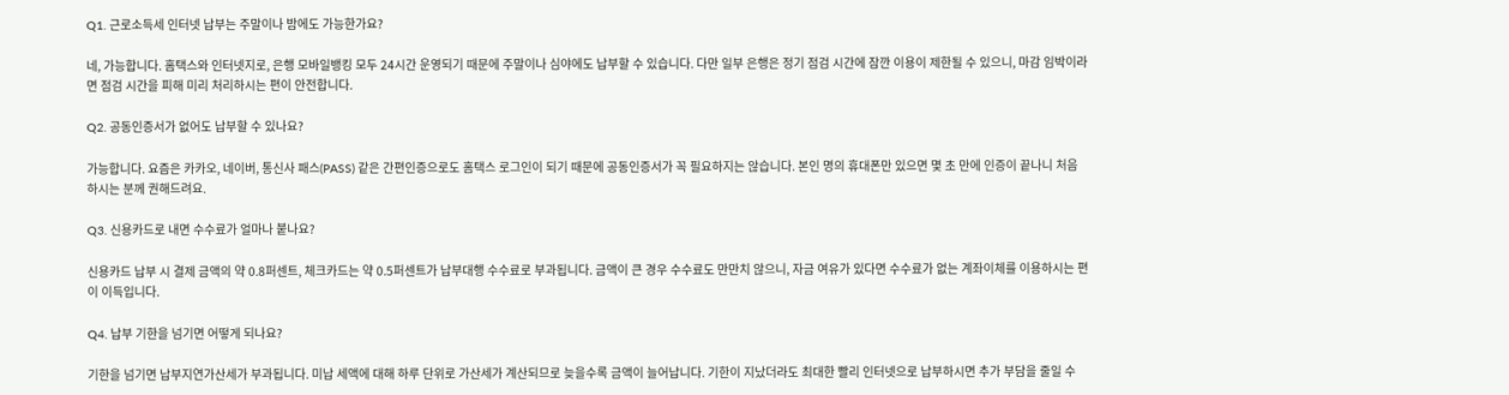Q1. 근로소득세 인터넷 납부는 주말이나 밤에도 가능한가요?

네, 가능합니다. 홈택스와 인터넷지로, 은행 모바일뱅킹 모두 24시간 운영되기 때문에 주말이나 심야에도 납부할 수 있습니다. 다만 일부 은행은 정기 점검 시간에 잠깐 이용이 제한될 수 있으니, 마감 임박이라면 점검 시간을 피해 미리 처리하시는 편이 안전합니다.

Q2. 공동인증서가 없어도 납부할 수 있나요?

가능합니다. 요즘은 카카오, 네이버, 통신사 패스(PASS) 같은 간편인증으로도 홈택스 로그인이 되기 때문에 공동인증서가 꼭 필요하지는 않습니다. 본인 명의 휴대폰만 있으면 몇 초 만에 인증이 끝나니 처음 하시는 분께 권해드려요.

Q3. 신용카드로 내면 수수료가 얼마나 붙나요?

신용카드 납부 시 결제 금액의 약 0.8퍼센트, 체크카드는 약 0.5퍼센트가 납부대행 수수료로 부과됩니다. 금액이 큰 경우 수수료도 만만치 않으니, 자금 여유가 있다면 수수료가 없는 계좌이체를 이용하시는 편이 이득입니다.

Q4. 납부 기한을 넘기면 어떻게 되나요?

기한을 넘기면 납부지연가산세가 부과됩니다. 미납 세액에 대해 하루 단위로 가산세가 계산되므로 늦을수록 금액이 늘어납니다. 기한이 지났더라도 최대한 빨리 인터넷으로 납부하시면 추가 부담을 줄일 수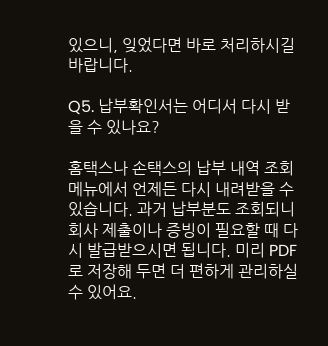있으니, 잊었다면 바로 처리하시길 바랍니다.

Q5. 납부확인서는 어디서 다시 받을 수 있나요?

홈택스나 손택스의 납부 내역 조회 메뉴에서 언제든 다시 내려받을 수 있습니다. 과거 납부분도 조회되니 회사 제출이나 증빙이 필요할 때 다시 발급받으시면 됩니다. 미리 PDF로 저장해 두면 더 편하게 관리하실 수 있어요.